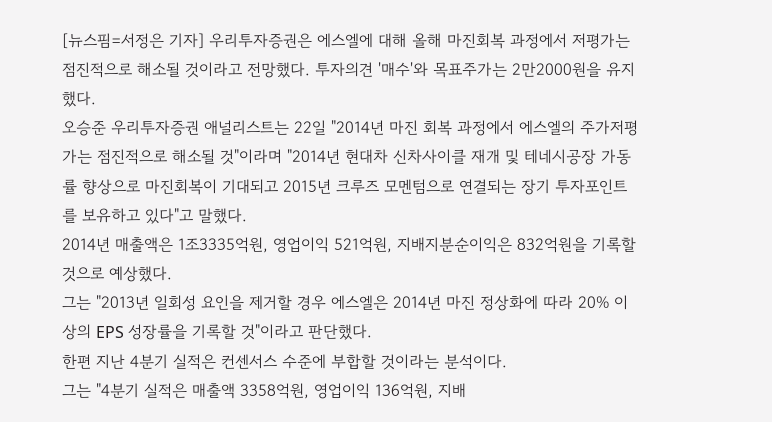[뉴스핌=서정은 기자] 우리투자증권은 에스엘에 대해 올해 마진회복 과정에서 저평가는 점진적으로 해소될 것이라고 전망했다. 투자의견 '매수'와 목표주가는 2만2000원을 유지했다.
오승준 우리투자증권 애널리스트는 22일 "2014년 마진 회복 과정에서 에스엘의 주가저평가는 점진적으로 해소될 것"이라며 "2014년 현대차 신차사이클 재개 및 테네시공장 가동률 향상으로 마진회복이 기대되고 2015년 크루즈 모멘텀으로 연결되는 장기 투자포인트를 보유하고 있다"고 말했다.
2014년 매출액은 1조3335억원, 영업이익 521억원, 지배지분순이익은 832억원을 기록할 것으로 예상했다.
그는 "2013년 일회성 요인을 제거할 경우 에스엘은 2014년 마진 정상화에 따라 20% 이상의 EPS 성장률을 기록할 것"이라고 판단했다.
한편 지난 4분기 실적은 컨센서스 수준에 부합할 것이라는 분석이다.
그는 "4분기 실적은 매출액 3358억원, 영업이익 136억원, 지배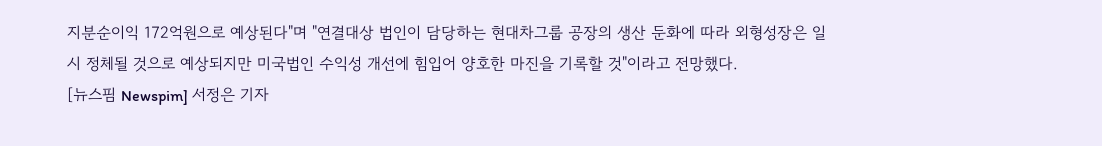지분순이익 172억원으로 예상된다"며 "연결대상 법인이 담당하는 현대차그룹 공장의 생산 둔화에 따라 외형성장은 일시 정체될 것으로 예상되지만 미국법인 수익성 개선에 힘입어 양호한 마진을 기록할 것"이라고 전망했다.
[뉴스핌 Newspim] 서정은 기자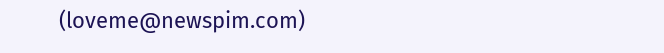(loveme@newspim.com)